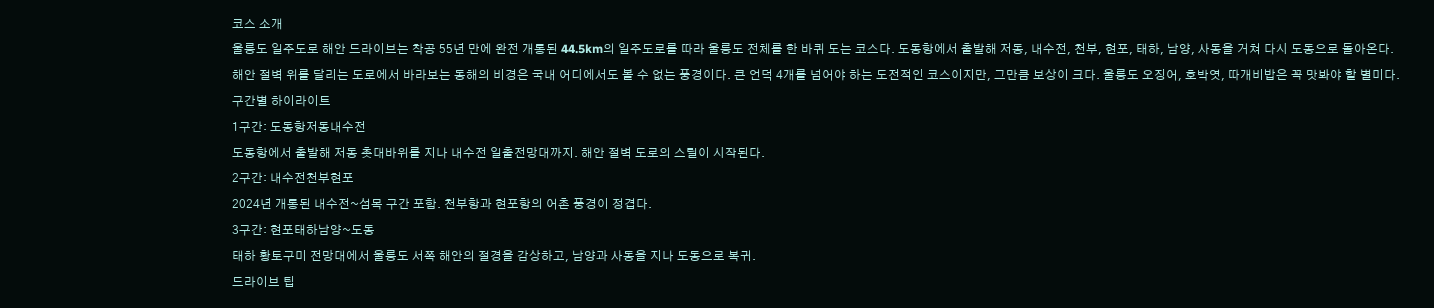코스 소개
울릉도 일주도로 해안 드라이브는 착공 55년 만에 완전 개통된 44.5km의 일주도로를 따라 울릉도 전체를 한 바퀴 도는 코스다. 도동항에서 출발해 저동, 내수전, 천부, 현포, 태하, 남양, 사동을 거쳐 다시 도동으로 돌아온다.
해안 절벽 위를 달리는 도로에서 바라보는 동해의 비경은 국내 어디에서도 볼 수 없는 풍경이다. 큰 언덕 4개를 넘어야 하는 도전적인 코스이지만, 그만큼 보상이 크다. 울릉도 오징어, 호박엿, 따개비밥은 꼭 맛봐야 할 별미다.
구간별 하이라이트
1구간: 도동항저동내수전
도동항에서 출발해 저동 촛대바위를 지나 내수전 일출전망대까지. 해안 절벽 도로의 스릴이 시작된다.
2구간: 내수전천부현포
2024년 개통된 내수전~섬목 구간 포함. 천부항과 현포항의 어촌 풍경이 정겹다.
3구간: 현포태하남양~도동
태하 황토구미 전망대에서 울릉도 서쪽 해안의 절경을 감상하고, 남양과 사동을 지나 도동으로 복귀.
드라이브 팁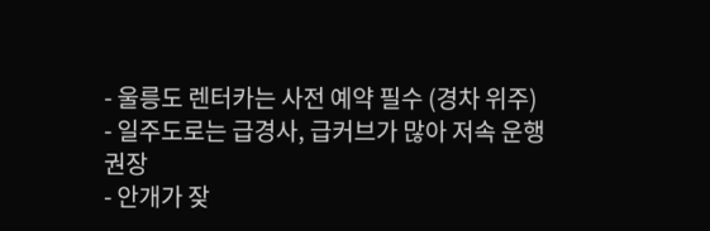- 울릉도 렌터카는 사전 예약 필수 (경차 위주)
- 일주도로는 급경사, 급커브가 많아 저속 운행 권장
- 안개가 잦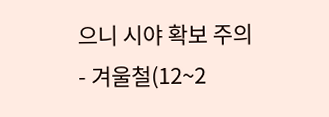으니 시야 확보 주의
- 겨울철(12~2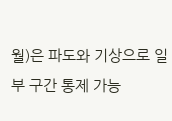월)은 파도와 기상으로 일부 구간 통제 가능